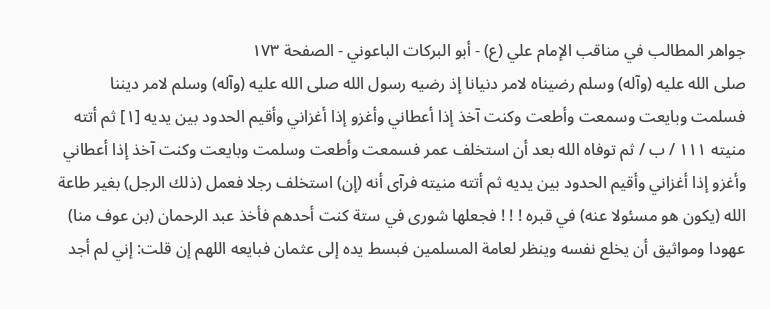جواهر المطالب في مناقب الإمام علي (ع) - أبو البركات الباعوني - الصفحة ١٧٣
صلى الله عليه (وآله) وسلم رضيناه لامر دنيانا إذ رضيه رسول الله صلى الله عليه (وآله) وسلم لامر ديننا فسلمت وبايعت وسمعت وأطعت وكنت آخذ إذا أعطاني وأغزو إذا أغزاني وأقيم الحدود بين يديه [١] ثم أتته منيته ١١١ / ب / ثم توفاه الله بعد أن استخلف عمر فسمعت وأطعت وسلمت وبايعت وكنت آخذ إذا أعطاني وأغزو إذا أغزاني وأقيم الحدود بين يديه ثم أتته منيته فرآى أنه (إن) استخلف رجلا فعمل (ذلك الرجل) بغير طاعة الله (يكون هو مسئولا عنه) في قبره ! ! ! فجعلها شورى في ستة كنت أحدهم فأخذ عبد الرحمان (بن عوف منا) عهودا ومواثيق أن يخلع نفسه وينظر لعامة المسلمين فبسط يده إلى عثمان فبايعه اللهم إن قلت: إني لم أجد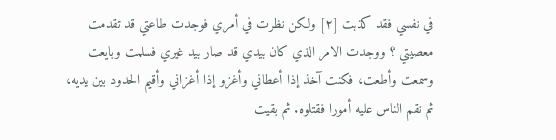في نفسي فقد كذبت [٢] ولكن نظرت في أمري فوجدت طاعتي قد تقدمت معصيتي ؟ ووجدت الامر الذي كان بيدي قد صار بيد غيري فسلمت وبايعت وسمعت وأطعت، فكنت آخذ إذا أعطاني وأغزو إذا أغزاني وأقيم الحدود بين يديه، ثم نقم الناس عليه أمورا فقتلوه. ثم بقيت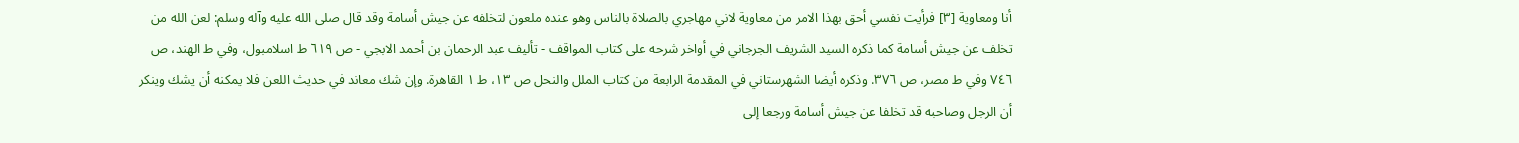أنا ومعاوية [٣] فرأيت نفسي أحق بهذا الامر من معاوية لاني مهاجري بالصلاة بالناس وهو عنده ملعون لتخلفه عن جيش أسامة وقد قال صلى الله عليه وآله وسلم: لعن الله من تخلف عن جيش أسامة كما ذكره السيد الشريف الجرجاني في أواخر شرحه على كتاب المواقف - تأليف عبد الرحمان بن أحمد الابجي - ص ٦١٩ ط اسلامبول، وفي ط الهند، ص ٧٤٦ وفي ط مصر، ص ٣٧٦. وذكره أيضا الشهرستاني في المقدمة الرابعة من كتاب الملل والنحل ص ١٣، ط ١ القاهرة. وإن شك معاند في حديث اللعن فلا يمكنه أن يشك وينكر أن الرجل وصاحبه قد تخلفا عن جيش أسامة ورجعا إلى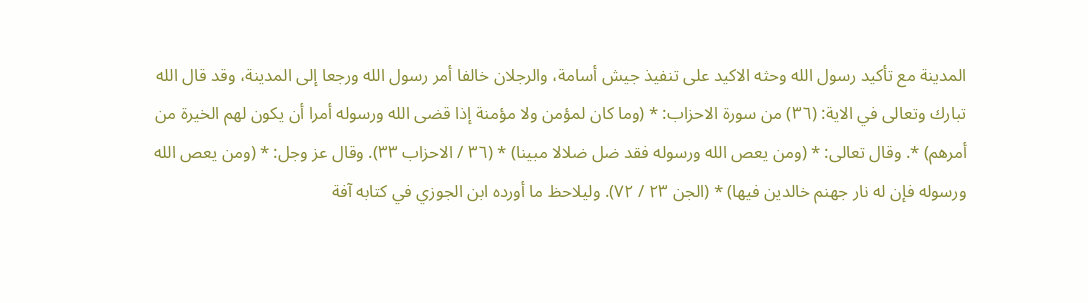المدينة مع تأكيد رسول الله وحثه الاكيد على تنفيذ جيش أسامة، والرجلان خالفا أمر رسول الله ورجعا إلى المدينة، وقد قال الله تبارك وتعالى في الاية: (٣٦) من سورة الاحزاب: * (وما كان لمؤمن ولا مؤمنة إذا قضى الله ورسوله أمرا أن يكون لهم الخيرة من أمرهم) *. وقال تعالى: * (ومن يعص الله ورسوله فقد ضل ضلالا مبينا) * (٣٦ / الاحزاب ٣٣). وقال عز وجل: * (ومن يعص الله ورسوله فإن له نار جهنم خالدين فيها) * (الجن ٢٣ / ٧٢). وليلاحظ ما أورده ابن الجوزي في كتابه آفة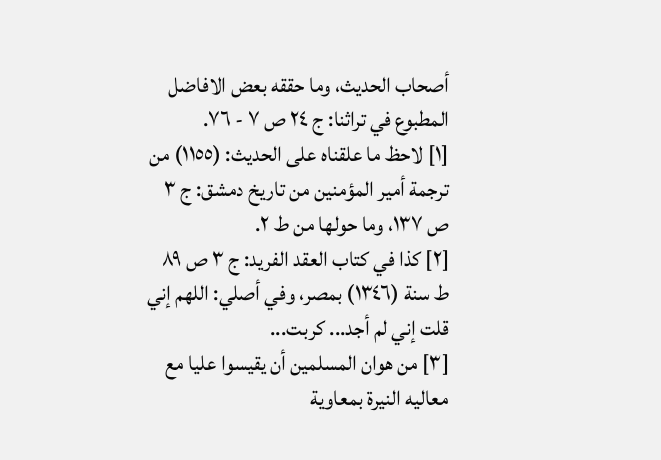أصحاب الحديث، وما حققه بعض الافاضل المطبوع في تراثنا: ج ٢٤ ص ٧ - ٧٦.
[١] لاحظ ما علقناه على الحديث: (١١٥٥) من ترجمة أمير المؤمنين من تاريخ دمشق: ج ٣ ص ١٣٧، وما حولها من ط ٢.
[٢] كذا في كتاب العقد الفريد: ج ٣ ص ٨٩ ط سنة (١٣٤٦) بمصر، وفي أصلي: اللهم إني قلت إني لم أجد... كربت...
[٣] من هوان المسلمين أن يقيسوا عليا مع معاليه النيرة بمعاوية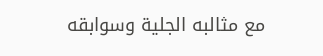مع مثالبه الجلية وسوابقه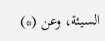السيئة، وعن (*)